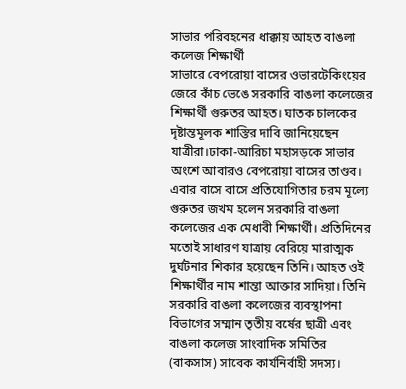সাভার পরিবহনের ধাক্কায় আহত বাঙলা কলেজ শিক্ষার্থী
সাভারে বেপরোয়া বাসের ওভারটেকিংয়ের জেরে কাঁচ ভেঙে সরকারি বাঙলা কলেজের শিক্ষার্থী গুরুতর আহত। ঘাতক চালকের দৃষ্টান্তমূলক শাস্তির দাবি জানিয়েছেন যাত্রীরা।ঢাকা-আরিচা মহাসড়কে সাভার অংশে আবারও বেপরোয়া বাসের তাণ্ডব। এবার বাসে বাসে প্রতিযোগিতার চরম মূল্যে গুরুতর জখম হলেন সরকারি বাঙলা কলেজের এক মেধাবী শিক্ষার্থী। প্রতিদিনের মতোই সাধারণ যাত্রায় বেরিয়ে মারাত্মক দুর্ঘটনার শিকার হয়েছেন তিনি। আহত ওই শিক্ষার্থীর নাম শান্তা আক্তার সাদিয়া। তিনি সরকারি বাঙলা কলেজের ব্যবস্থাপনা বিভাগের সম্মান তৃতীয় বর্ষের ছাত্রী এবং বাঙলা কলেজ সাংবাদিক সমিতির (বাকসাস) সাবেক কার্যনির্বাহী সদস্য।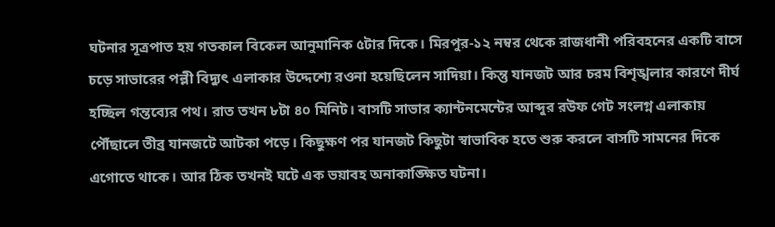ঘটনার সূত্রপাত হয় গতকাল বিকেল আনুমানিক ৫টার দিকে। মিরপুর-১২ নম্বর থেকে রাজধানী পরিবহনের একটি বাসে চড়ে সাভারের পল্লী বিদ্যুৎ এলাকার উদ্দেশ্যে রওনা হয়েছিলেন সাদিয়া। কিন্তু যানজট আর চরম বিশৃঙ্খলার কারণে দীর্ঘ হচ্ছিল গন্তব্যের পথ। রাত তখন ৮টা ৪০ মিনিট। বাসটি সাভার ক্যান্টনমেন্টের আব্দুর রউফ গেট সংলগ্ন এলাকায় পৌঁছালে তীব্র যানজটে আটকা পড়ে। কিছুক্ষণ পর যানজট কিছুটা স্বাভাবিক হতে শুরু করলে বাসটি সামনের দিকে এগোতে থাকে। আর ঠিক তখনই ঘটে এক ভয়াবহ অনাকাঙ্ক্ষিত ঘটনা।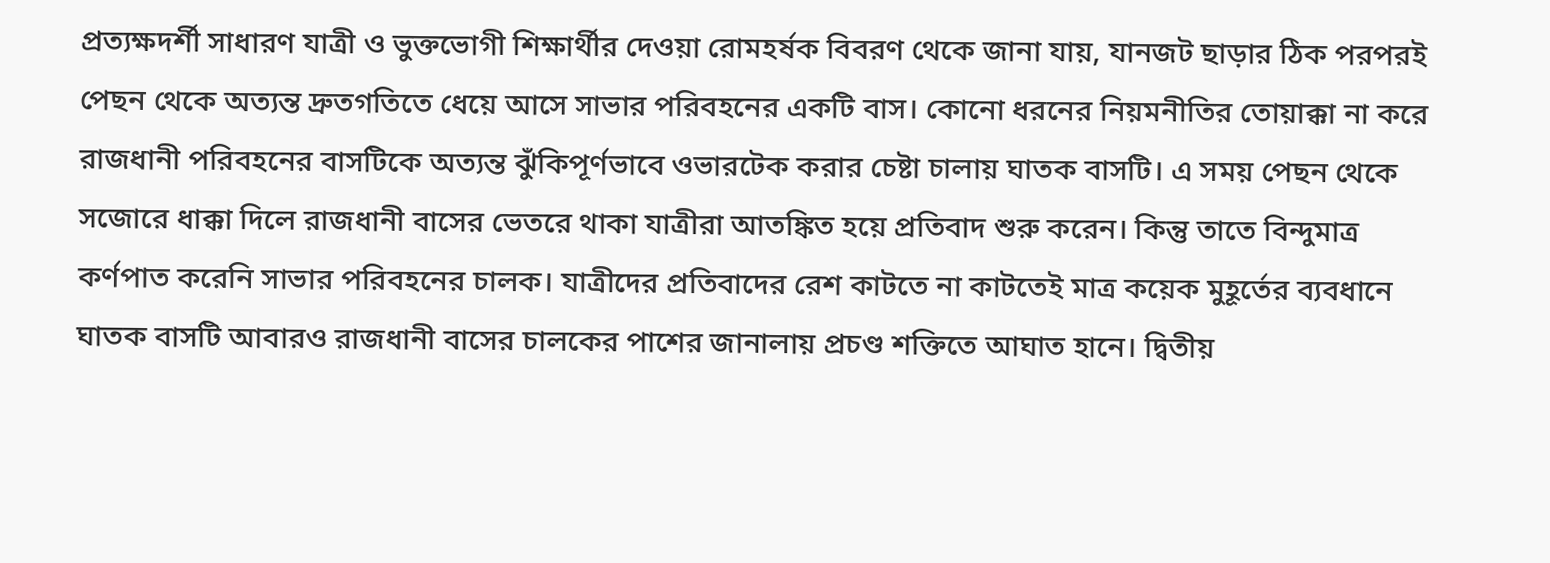প্রত্যক্ষদর্শী সাধারণ যাত্রী ও ভুক্তভোগী শিক্ষার্থীর দেওয়া রোমহর্ষক বিবরণ থেকে জানা যায়, যানজট ছাড়ার ঠিক পরপরই পেছন থেকে অত্যন্ত দ্রুতগতিতে ধেয়ে আসে সাভার পরিবহনের একটি বাস। কোনো ধরনের নিয়মনীতির তোয়াক্কা না করে রাজধানী পরিবহনের বাসটিকে অত্যন্ত ঝুঁকিপূর্ণভাবে ওভারটেক করার চেষ্টা চালায় ঘাতক বাসটি। এ সময় পেছন থেকে সজোরে ধাক্কা দিলে রাজধানী বাসের ভেতরে থাকা যাত্রীরা আতঙ্কিত হয়ে প্রতিবাদ শুরু করেন। কিন্তু তাতে বিন্দুমাত্র কর্ণপাত করেনি সাভার পরিবহনের চালক। যাত্রীদের প্রতিবাদের রেশ কাটতে না কাটতেই মাত্র কয়েক মুহূর্তের ব্যবধানে ঘাতক বাসটি আবারও রাজধানী বাসের চালকের পাশের জানালায় প্রচণ্ড শক্তিতে আঘাত হানে। দ্বিতীয়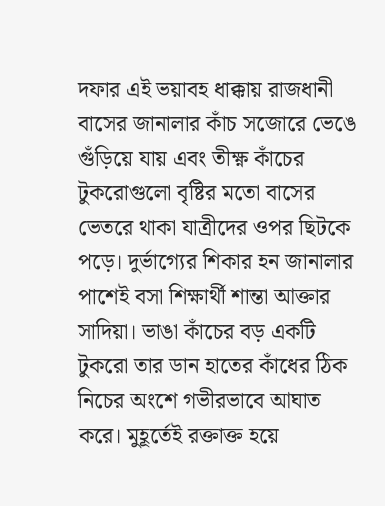দফার এই ভয়াবহ ধাক্কায় রাজধানী বাসের জানালার কাঁচ সজোরে ভেঙে গুঁড়িয়ে যায় এবং তীক্ষ্ণ কাঁচের টুকরোগুলো বৃষ্টির মতো বাসের ভেতরে থাকা যাত্রীদের ওপর ছিটকে পড়ে। দুর্ভাগ্যের শিকার হন জানালার পাশেই বসা শিক্ষার্থী শান্তা আক্তার সাদিয়া। ভাঙা কাঁচের বড় একটি টুকরো তার ডান হাতের কাঁধের ঠিক নিচের অংশে গভীরভাবে আঘাত করে। মুহূর্তেই রক্তাক্ত হয়ে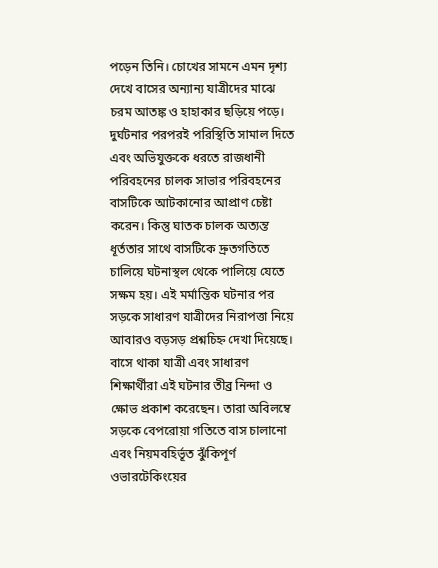পড়েন তিনি। চোখের সামনে এমন দৃশ্য দেখে বাসের অন্যান্য যাত্রীদের মাঝে চরম আতঙ্ক ও হাহাকার ছড়িয়ে পড়ে। দুর্ঘটনার পরপরই পরিস্থিতি সামাল দিতে এবং অভিযুক্তকে ধরতে রাজধানী পরিবহনের চালক সাভার পরিবহনের বাসটিকে আটকানোর আপ্রাণ চেষ্টা করেন। কিন্তু ঘাতক চালক অত্যন্ত ধূর্ততার সাথে বাসটিকে দ্রুতগতিতে চালিয়ে ঘটনাস্থল থেকে পালিয়ে যেতে সক্ষম হয়। এই মর্মান্তিক ঘটনার পর সড়কে সাধারণ যাত্রীদের নিরাপত্তা নিয়ে আবারও বড়সড় প্রশ্নচিহ্ন দেখা দিয়েছে। বাসে থাকা যাত্রী এবং সাধারণ শিক্ষার্থীরা এই ঘটনার তীব্র নিন্দা ও ক্ষোভ প্রকাশ করেছেন। তারা অবিলম্বে সড়কে বেপরোয়া গতিতে বাস চালানো এবং নিয়মবহির্ভূত ঝুঁকিপূর্ণ ওভারটেকিংয়ের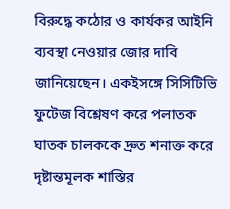বিরুদ্ধে কঠোর ও কার্যকর আইনি ব্যবস্থা নেওয়ার জোর দাবি জানিয়েছেন। একইসঙ্গে সিসিটিভি ফুটেজ বিশ্লেষণ করে পলাতক ঘাতক চালককে দ্রুত শনাক্ত করে দৃষ্টান্তমূলক শাস্তির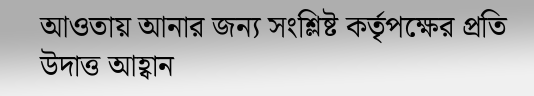আওতায় আনার জন্য সংশ্লিষ্ট কর্তৃপক্ষের প্রতি উদাত্ত আহ্বান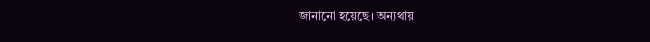জানানো হয়েছে। অন্যথায়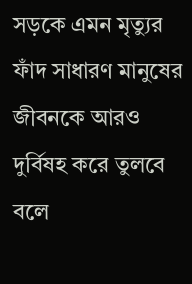সড়কে এমন মৃত্যুর ফাঁদ সাধারণ মানুষের জীবনকে আরও দুর্বিষহ করে তুলবে বলে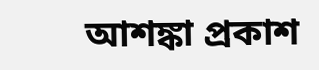আশঙ্কা প্রকাশ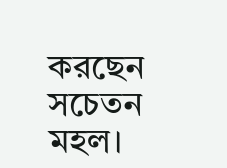করছেন সচেতন মহল।